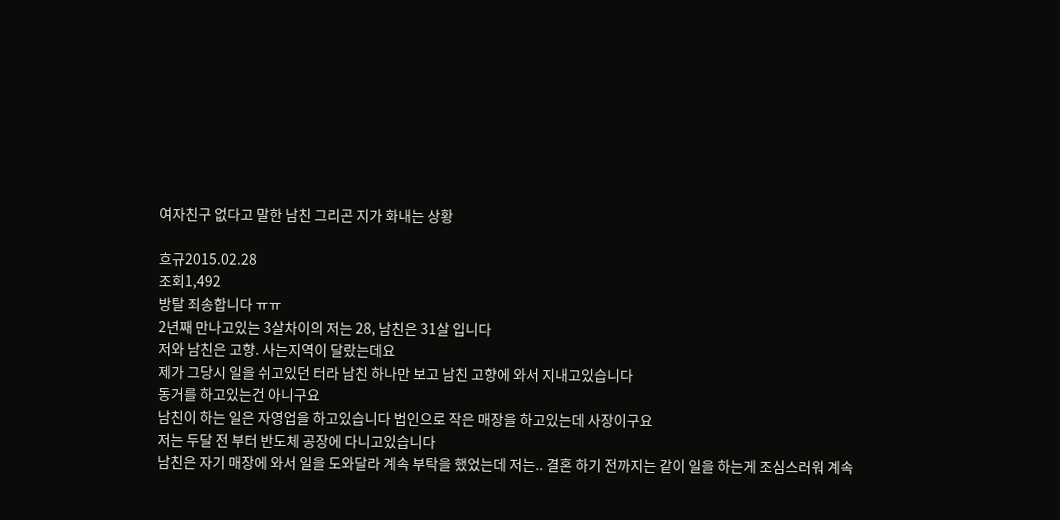여자친구 없다고 말한 남친 그리곤 지가 화내는 상황

흐규2015.02.28
조회1,492
방탈 죄송합니다 ㅠㅠ
2년째 만나고있는 3살차이의 저는 28, 남친은 31살 입니다
저와 남친은 고향. 사는지역이 달랐는데요
제가 그당시 일을 쉬고있던 터라 남친 하나만 보고 남친 고향에 와서 지내고있습니다
동거를 하고있는건 아니구요
남친이 하는 일은 자영업을 하고있습니다 법인으로 작은 매장을 하고있는데 사장이구요
저는 두달 전 부터 반도체 공장에 다니고있습니다
남친은 자기 매장에 와서 일을 도와달라 계속 부탁을 했었는데 저는.. 결혼 하기 전까지는 같이 일을 하는게 조심스러워 계속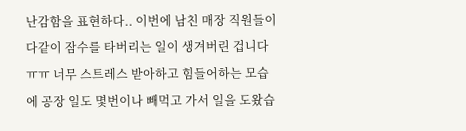난감함을 표현하다.. 이번에 남친 매장 직원들이 다같이 잠수를 타버리는 일이 생겨버린 겁니다 ㅠㅠ 너무 스트레스 받아하고 힘들어하는 모습에 공장 일도 몇번이나 빼먹고 가서 일을 도왔습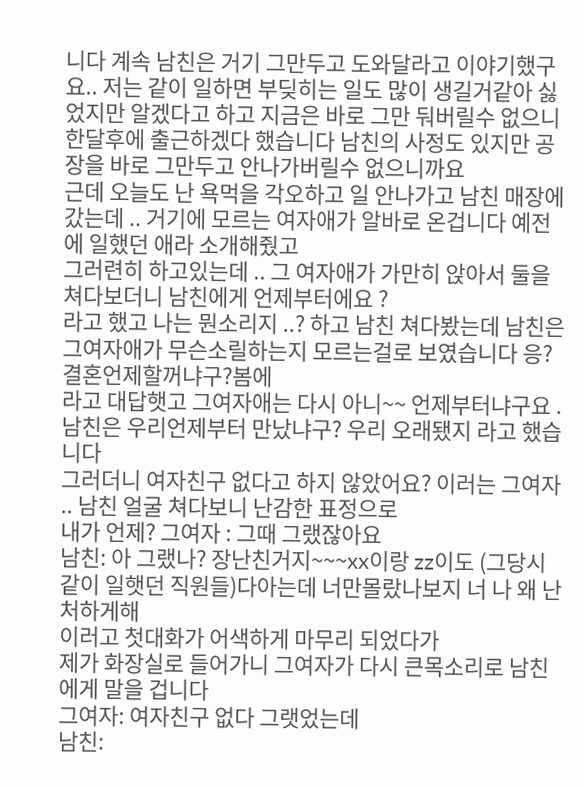니다 계속 남친은 거기 그만두고 도와달라고 이야기했구요.. 저는 같이 일하면 부딪히는 일도 많이 생길거같아 싫었지만 알겠다고 하고 지금은 바로 그만 둬버릴수 없으니 한달후에 출근하겠다 했습니다 남친의 사정도 있지만 공장을 바로 그만두고 안나가버릴수 없으니까요
근데 오늘도 난 욕먹을 각오하고 일 안나가고 남친 매장에 갔는데 .. 거기에 모르는 여자애가 알바로 온겁니다 예전에 일했던 애라 소개해줬고
그러련히 하고있는데 .. 그 여자애가 가만히 앉아서 둘을 쳐다보더니 남친에게 언제부터에요 ?
라고 했고 나는 뭔소리지 ..? 하고 남친 쳐다봤는데 남친은 그여자애가 무슨소릴하는지 모르는걸로 보였습니다 응? 결혼언제할꺼냐구?봄에
라고 대답햇고 그여자애는 다시 아니~~ 언제부터냐구요 . 남친은 우리언제부터 만났냐구? 우리 오래됐지 라고 했습니다
그러더니 여자친구 없다고 하지 않았어요? 이러는 그여자 .. 남친 얼굴 쳐다보니 난감한 표정으로
내가 언제? 그여자 : 그때 그랬잖아요
남친: 아 그랬나? 장난친거지~~~xx이랑 zz이도 (그당시 같이 일햇던 직원들)다아는데 너만몰랐나보지 너 나 왜 난처하게해
이러고 첫대화가 어색하게 마무리 되었다가
제가 화장실로 들어가니 그여자가 다시 큰목소리로 남친에게 말을 겁니다
그여자: 여자친구 없다 그랫었는데
남친: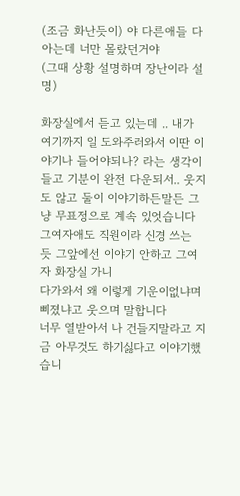(조금 화난듯이) 야 다른애들 다 아는데 너만 몰랐던거야
(그때 상황 설명하며 장난이라 설명)

화장실에서 듣고 있는데 .. 내가 여기까지 일 도와주러와서 이딴 이야기나 들어야되나? 라는 생각이 들고 기분이 완전 다운되서.. 웃지도 않고 둘이 이야기하든말든 그냥 무표정으로 계속 있엇습니다
그여자애도 직원이라 신경 쓰는 듯 그앞에선 이야기 안하고 그여자 화장실 가니
다가와서 왜 이렇게 기운이없냐며 삐졌냐고 웃으며 말합니다
너무 열받아서 나 건들지말라고 지금 아무것도 하기싫다고 이야기했습니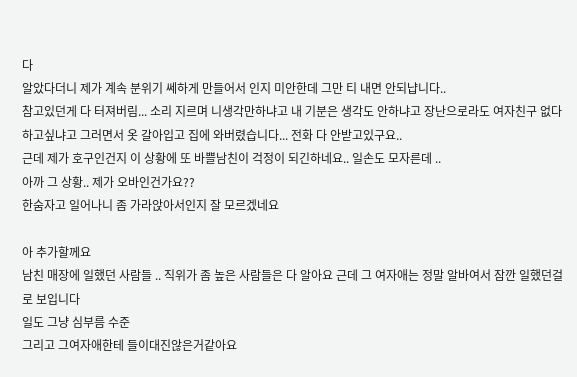다
알았다더니 제가 계속 분위기 쎄하게 만들어서 인지 미안한데 그만 티 내면 안되냡니다..
참고있던게 다 터져버림... 소리 지르며 니생각만하냐고 내 기분은 생각도 안하냐고 장난으로라도 여자친구 없다 하고싶냐고 그러면서 옷 갈아입고 집에 와버렸습니다... 전화 다 안받고있구요..
근데 제가 호구인건지 이 상황에 또 바쁠남친이 걱정이 되긴하네요.. 일손도 모자른데 ..
아까 그 상황.. 제가 오바인건가요??
한숨자고 일어나니 좀 가라앉아서인지 잘 모르겠네요

아 추가할께요
남친 매장에 일했던 사람들 .. 직위가 좀 높은 사람들은 다 알아요 근데 그 여자애는 정말 알바여서 잠깐 일했던걸로 보입니다
일도 그냥 심부름 수준
그리고 그여자애한테 들이대진않은거같아요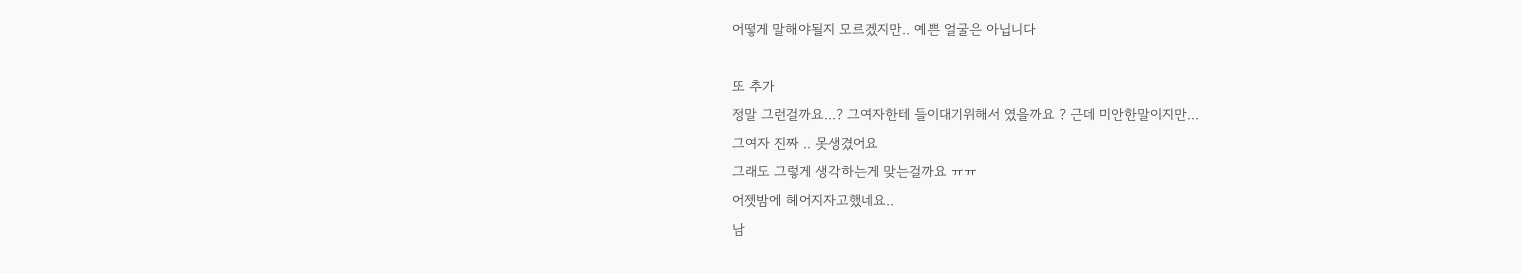어떻게 말해야될지 모르겠지만.. 예쁜 얼굴은 아닙니다

또 추가
정말 그런걸까요...? 그여자한테 들이대기위해서 였을까요 ? 근데 미안한말이지만...
그여자 진짜 .. 못생겼어요
그래도 그렇게 생각하는게 맞는걸까요 ㅠㅠ
어젯밤에 헤어지자고했네요..
남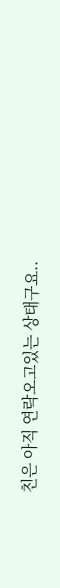친은 아직 연락오고있는 상태구요..